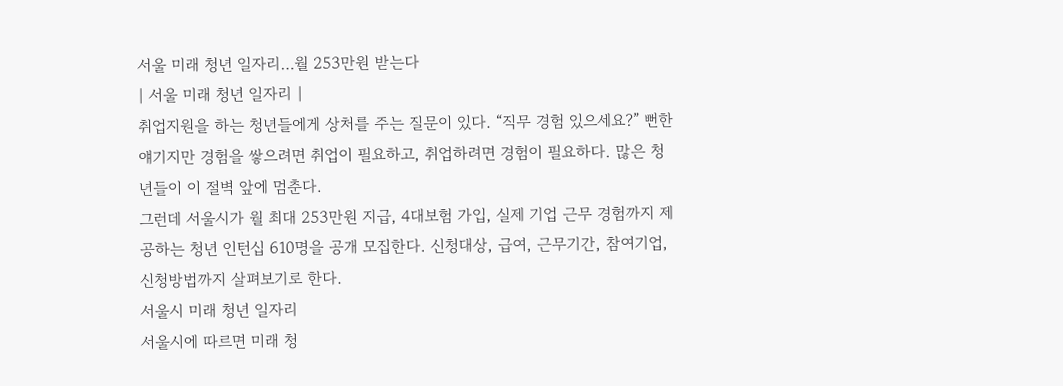서울 미래 청년 일자리…월 253만원 받는다
| 서울 미래 청년 일자리 |
취업지원을 하는 청년들에게 상처를 주는 질문이 있다. “직무 경험 있으세요?” 뻔한 얘기지만 경험을 쌓으려면 취업이 필요하고, 취업하려면 경험이 필요하다. 많은 청년들이 이 절벽 앞에 멈춘다.
그런데 서울시가 월 최대 253만원 지급, 4대보험 가입, 실제 기업 근무 경험까지 제공하는 청년 인턴십 610명을 공개 모집한다. 신청대상, 급여, 근무기간, 참여기업, 신청방법까지 살펴보기로 한다.
서울시 미래 청년 일자리
서울시에 따르면 미래 청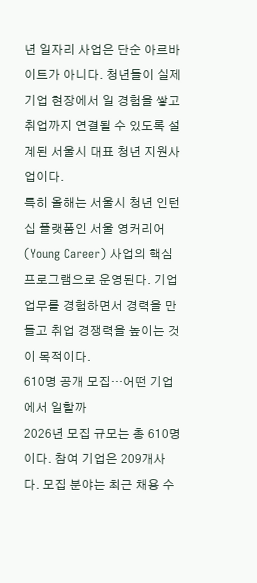년 일자리 사업은 단순 아르바이트가 아니다. 청년들이 실제 기업 현장에서 일 경험을 쌓고 취업까지 연결될 수 있도록 설계된 서울시 대표 청년 지원사업이다.
특히 올해는 서울시 청년 인턴십 플랫폼인 서울 영커리어(Young Career) 사업의 핵심 프로그램으로 운영된다. 기업 업무를 경험하면서 경력을 만들고 취업 경쟁력을 높이는 것이 목적이다.
610명 공개 모집…어떤 기업에서 일할까
2026년 모집 규모는 총 610명이다. 참여 기업은 209개사다. 모집 분야는 최근 채용 수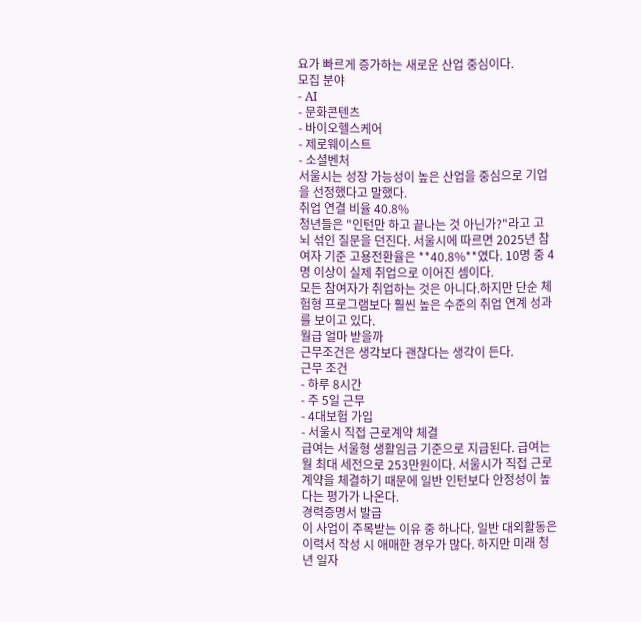요가 빠르게 증가하는 새로운 산업 중심이다.
모집 분야
- AI
- 문화콘텐츠
- 바이오헬스케어
- 제로웨이스트
- 소셜벤처
서울시는 성장 가능성이 높은 산업을 중심으로 기업을 선정했다고 말했다.
취업 연결 비율 40.8%
청년들은 "인턴만 하고 끝나는 것 아닌가?"라고 고뇌 섞인 질문을 던진다. 서울시에 따르면 2025년 참여자 기준 고용전환율은 **40.8%**였다. 10명 중 4명 이상이 실제 취업으로 이어진 셈이다.
모든 참여자가 취업하는 것은 아니다.하지만 단순 체험형 프로그램보다 훨씬 높은 수준의 취업 연계 성과를 보이고 있다.
월급 얼마 받을까
근무조건은 생각보다 괜찮다는 생각이 든다.
근무 조건
- 하루 8시간
- 주 5일 근무
- 4대보험 가입
- 서울시 직접 근로계약 체결
급여는 서울형 생활임금 기준으로 지급된다. 급여는 월 최대 세전으로 253만원이다. 서울시가 직접 근로계약을 체결하기 때문에 일반 인턴보다 안정성이 높다는 평가가 나온다.
경력증명서 발급
이 사업이 주목받는 이유 중 하나다. 일반 대외활동은 이력서 작성 시 애매한 경우가 많다. 하지만 미래 청년 일자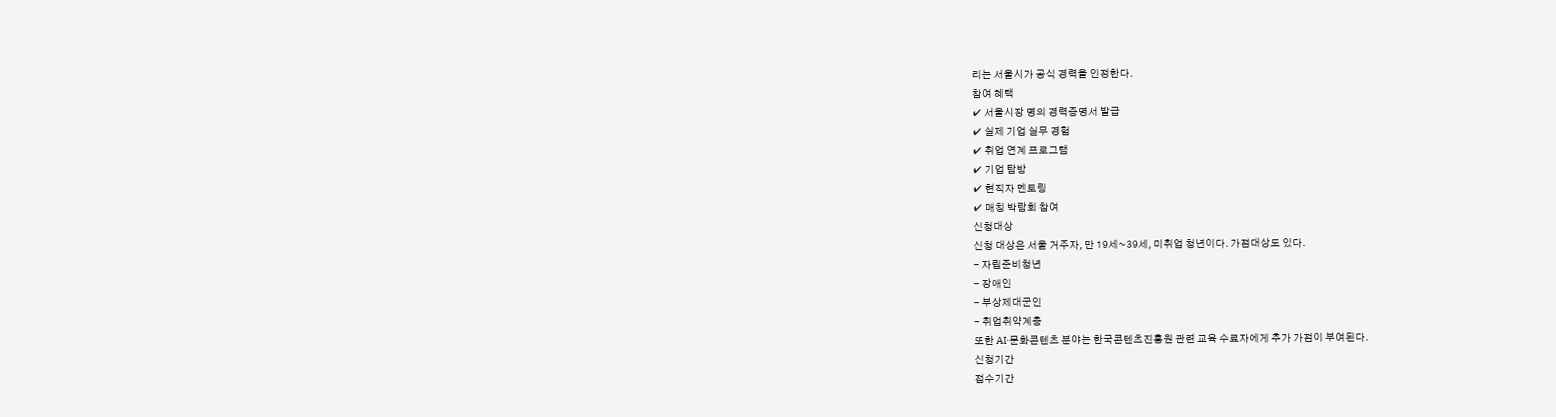리는 서울시가 공식 경력을 인정한다.
참여 혜택
✔ 서울시장 명의 경력증명서 발급
✔ 실제 기업 실무 경험
✔ 취업 연계 프로그램
✔ 기업 탐방
✔ 현직자 멘토링
✔ 매칭 박람회 참여
신청대상
신청 대상은 서울 거주자, 만 19세~39세, 미취업 청년이다. 가점대상도 있다.
- 자립준비청년
- 장애인
- 부상제대군인
- 취업취약계층
또한 AI·문화콘텐츠 분야는 한국콘텐츠진흥원 관련 교육 수료자에게 추가 가점이 부여된다.
신청기간
접수기간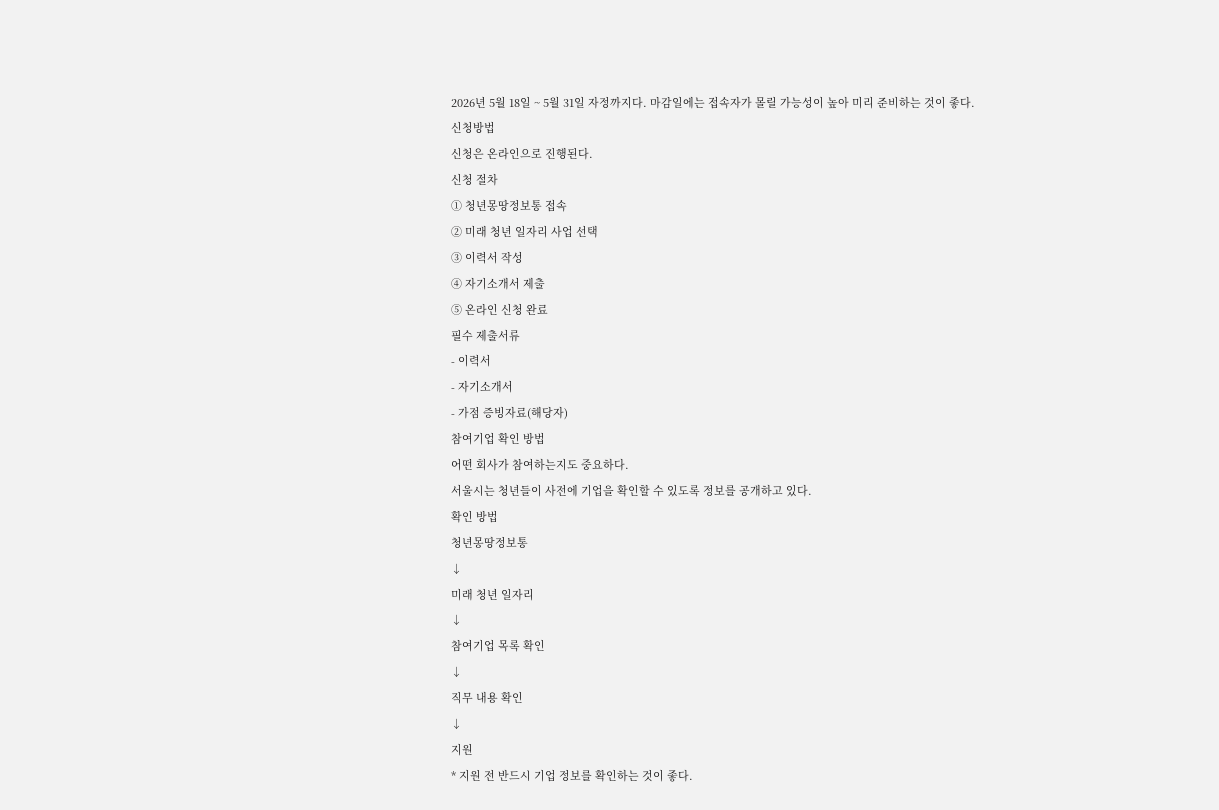2026년 5월 18일 ~ 5월 31일 자정까지다. 마감일에는 접속자가 몰릴 가능성이 높아 미리 준비하는 것이 좋다.
신청방법
신청은 온라인으로 진행된다.
신청 절차
① 청년몽땅정보통 접속
② 미래 청년 일자리 사업 선택
③ 이력서 작성
④ 자기소개서 제출
⑤ 온라인 신청 완료
필수 제출서류
- 이력서
- 자기소개서
- 가점 증빙자료(해당자)
참여기업 확인 방법
어떤 회사가 참여하는지도 중요하다.
서울시는 청년들이 사전에 기업을 확인할 수 있도록 정보를 공개하고 있다.
확인 방법
청년몽땅정보통
↓
미래 청년 일자리
↓
참여기업 목록 확인
↓
직무 내용 확인
↓
지원
* 지원 전 반드시 기업 정보를 확인하는 것이 좋다.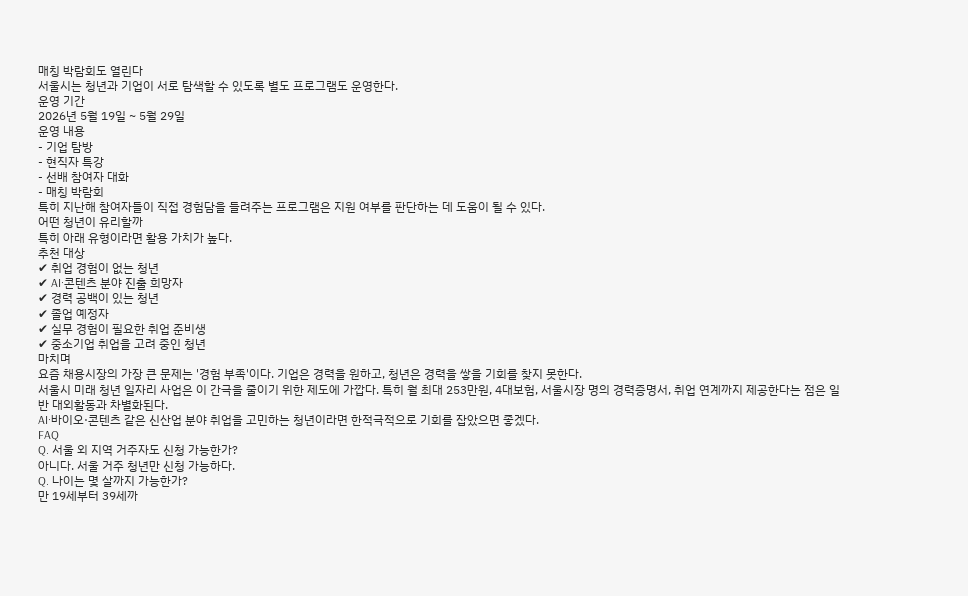매칭 박람회도 열린다
서울시는 청년과 기업이 서로 탐색할 수 있도록 별도 프로그램도 운영한다.
운영 기간
2026년 5월 19일 ~ 5월 29일
운영 내용
- 기업 탐방
- 현직자 특강
- 선배 참여자 대화
- 매칭 박람회
특히 지난해 참여자들이 직접 경험담을 들려주는 프로그램은 지원 여부를 판단하는 데 도움이 될 수 있다.
어떤 청년이 유리할까
특히 아래 유형이라면 활용 가치가 높다.
추천 대상
✔ 취업 경험이 없는 청년
✔ AI·콘텐츠 분야 진출 희망자
✔ 경력 공백이 있는 청년
✔ 졸업 예정자
✔ 실무 경험이 필요한 취업 준비생
✔ 중소기업 취업을 고려 중인 청년
마치며
요즘 채용시장의 가장 큰 문제는 '경험 부족'이다. 기업은 경력을 원하고, 청년은 경력을 쌓을 기회를 찾지 못한다.
서울시 미래 청년 일자리 사업은 이 간극을 줄이기 위한 제도에 가깝다. 특히 월 최대 253만원, 4대보험, 서울시장 명의 경력증명서, 취업 연계까지 제공한다는 점은 일반 대외활동과 차별화된다.
AI·바이오·콘텐츠 같은 신산업 분야 취업을 고민하는 청년이라면 한적극적으로 기회를 잡았으면 좋겠다.
FAQ
Q. 서울 외 지역 거주자도 신청 가능한가?
아니다. 서울 거주 청년만 신청 가능하다.
Q. 나이는 몇 살까지 가능한가?
만 19세부터 39세까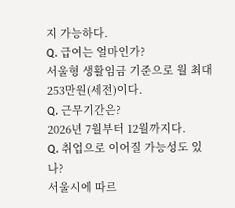지 가능하다.
Q. 급여는 얼마인가?
서울형 생활임금 기준으로 월 최대 253만원(세전)이다.
Q. 근무기간은?
2026년 7월부터 12월까지다.
Q. 취업으로 이어질 가능성도 있나?
서울시에 따르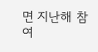면 지난해 참여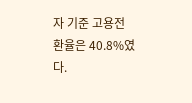자 기준 고용전환율은 40.8%였다.